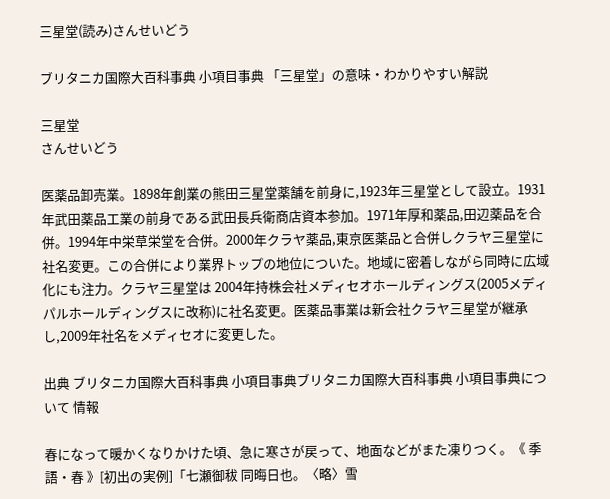三星堂(読み)さんせいどう

ブリタニカ国際大百科事典 小項目事典 「三星堂」の意味・わかりやすい解説

三星堂
さんせいどう

医薬品卸売業。1898年創業の熊田三星堂薬舗を前身に,1923年三星堂として設立。1931年武田薬品工業の前身である武田長兵衛商店資本参加。1971年厚和薬品,田辺薬品を合併。1994年中栄草栄堂を合併。2000年クラヤ薬品,東京医薬品と合併しクラヤ三星堂に社名変更。この合併により業界トップの地位についた。地域に密着しながら同時に広域化にも注力。クラヤ三星堂は 2004年持株会社メディセオホールディングス(2005メディパルホールディングスに改称)に社名変更。医薬品事業は新会社クラヤ三星堂が継承し,2009年社名をメディセオに変更した。

出典 ブリタニカ国際大百科事典 小項目事典ブリタニカ国際大百科事典 小項目事典について 情報

春になって暖かくなりかけた頃、急に寒さが戻って、地面などがまた凍りつく。《 季語・春 》[初出の実例]「七瀬御秡 同晦日也。〈略〉雪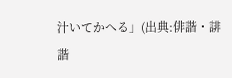汁いてかへる」(出典:俳諧・誹諧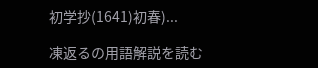初学抄(1641)初春)...

凍返るの用語解説を読む